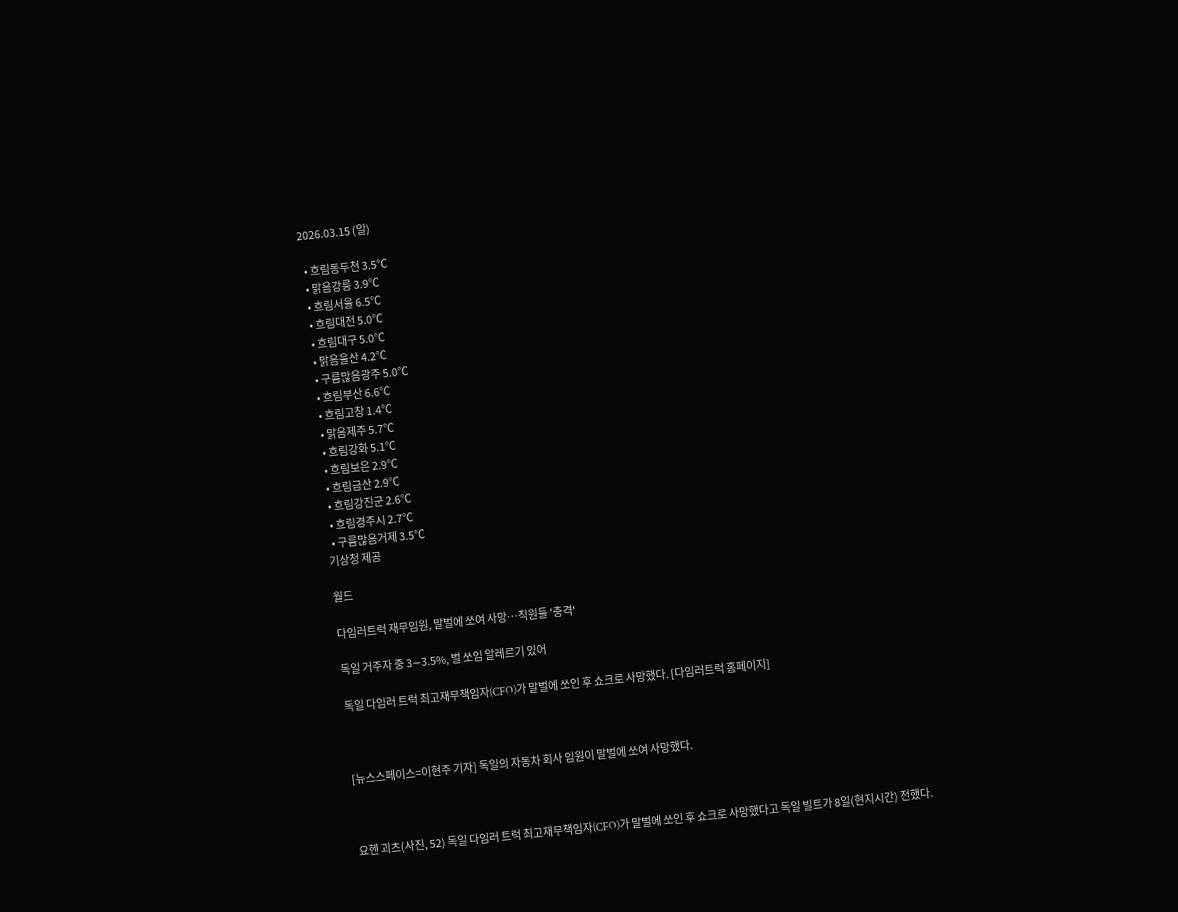2026.03.15 (일)

  • 흐림동두천 3.5℃
  • 맑음강릉 3.9℃
  • 흐림서울 6.5℃
  • 흐림대전 5.0℃
  • 흐림대구 5.0℃
  • 맑음울산 4.2℃
  • 구름많음광주 5.0℃
  • 흐림부산 6.6℃
  • 흐림고창 1.4℃
  • 맑음제주 5.7℃
  • 흐림강화 5.1℃
  • 흐림보은 2.9℃
  • 흐림금산 2.9℃
  • 흐림강진군 2.6℃
  • 흐림경주시 2.7℃
  • 구름많음거제 3.5℃
기상청 제공

월드

다임러트럭 재무임원, 말벌에 쏘여 사망…직원들 '충격'

독일 거주자 중 3∼3.5%, 벌 쏘임 알레르기 있어

독일 다임러 트럭 최고재무책임자(CFO)가 말벌에 쏘인 후 쇼크로 사망했다. [다임러트럭 홈페이지]



[뉴스스페이스=이현주 기자] 독일의 자동차 회사 임원이 말벌에 쏘여 사망했다.



요헨 괴츠(사진, 52) 독일 다임러 트럭 최고재무책임자(CFO)가 말벌에 쏘인 후 쇼크로 사망했다고 독일 빌트가 8일(현지시간) 전했다.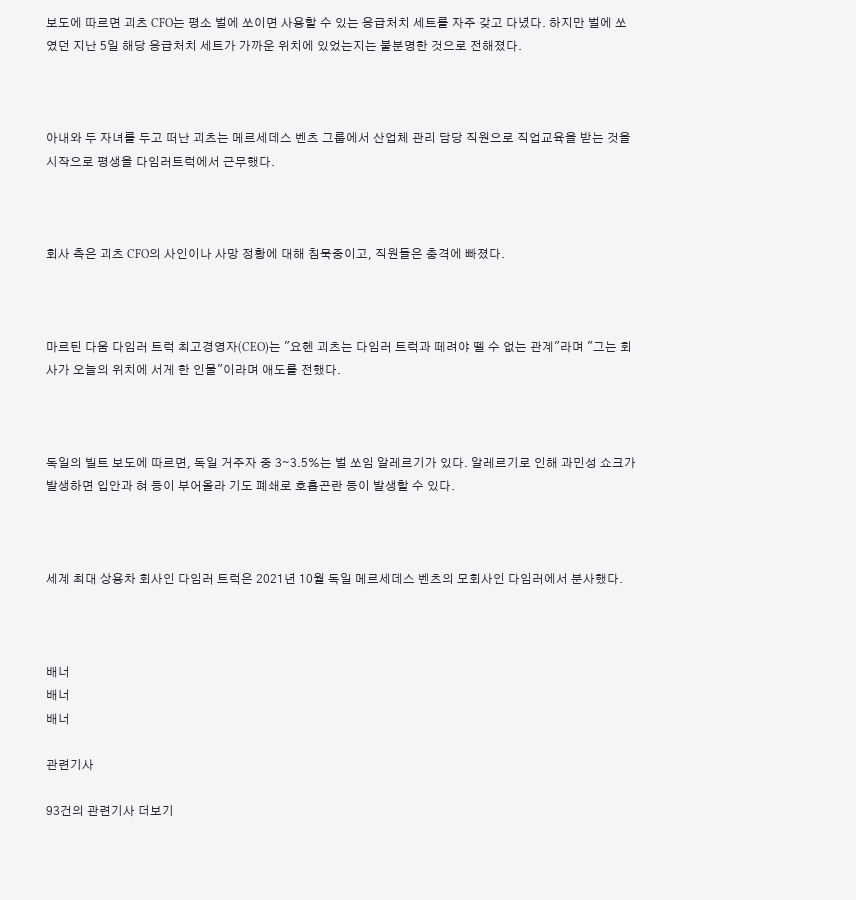보도에 따르면 괴츠 CFO는 평소 벌에 쏘이면 사용할 수 있는 응급처치 세트를 자주 갖고 다녔다. 하지만 벌에 쏘였던 지난 5일 해당 응급처치 세트가 가까운 위치에 있었는지는 불분명한 것으로 전해졌다.



아내와 두 자녀를 두고 떠난 괴츠는 메르세데스 벤츠 그룹에서 산업체 관리 담당 직원으로 직업교육을 받는 것을 시작으로 평생을 다임러트럭에서 근무했다.



회사 측은 괴츠 CFO의 사인이나 사망 정황에 대해 침묵중이고, 직원들은 충격에 빠졌다.



마르틴 다움 다임러 트럭 최고경영자(CEO)는 "요헨 괴츠는 다임러 트럭과 떼려야 뗄 수 없는 관계"라며 "그는 회사가 오늘의 위치에 서게 한 인물"이라며 애도를 전했다.



독일의 빌트 보도에 따르면, 독일 거주자 중 3∼3.5%는 벌 쏘임 알레르기가 있다. 알레르기로 인해 과민성 쇼크가 발생하면 입안과 혀 등이 부어올라 기도 폐쇄로 호흡곤란 등이 발생할 수 있다.



세계 최대 상용차 회사인 다임러 트럭은 2021년 10월 독일 메르세데스 벤츠의 모회사인 다임러에서 분사했다.



배너
배너
배너

관련기사

93건의 관련기사 더보기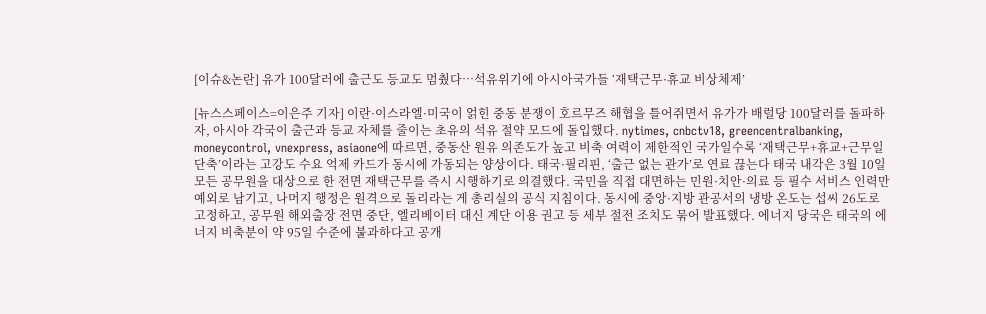[이슈&논란] 유가 100달러에 출근도 등교도 멈췄다…석유위기에 아시아국가들 ‘재택근무·휴교 비상체제’

[뉴스스페이스=이은주 기자] 이란·이스라엘·미국이 얽힌 중동 분쟁이 호르무즈 해협을 틀어쥐면서 유가가 배럴당 100달러를 돌파하자, 아시아 각국이 출근과 등교 자체를 줄이는 초유의 석유 절약 모드에 돌입했다. nytimes, cnbctv18, greencentralbanking, moneycontrol, vnexpress, asiaone에 따르면, 중동산 원유 의존도가 높고 비축 여력이 제한적인 국가일수록 ‘재택근무+휴교+근무일 단축’이라는 고강도 수요 억제 카드가 동시에 가동되는 양상이다. 태국·필리핀, ‘출근 없는 관가’로 연료 끊는다 태국 내각은 3월 10일 모든 공무원을 대상으로 한 전면 재택근무를 즉시 시행하기로 의결했다. 국민을 직접 대면하는 민원·치안·의료 등 필수 서비스 인력만 예외로 남기고, 나머지 행정은 원격으로 돌리라는 게 총리실의 공식 지침이다. 동시에 중앙·지방 관공서의 냉방 온도는 섭씨 26도로 고정하고, 공무원 해외출장 전면 중단, 엘리베이터 대신 계단 이용 권고 등 세부 절전 조치도 묶어 발표했다. 에너지 당국은 태국의 에너지 비축분이 약 95일 수준에 불과하다고 공개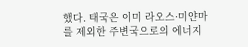했다. 태국은 이미 라오스·미얀마를 제외한 주변국으로의 에너지